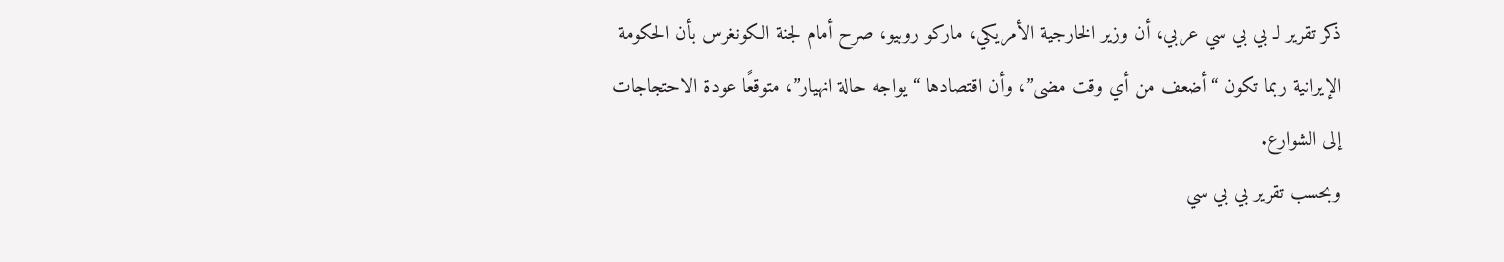ذكر تقرير لـ بي بي سي عربي، أن وزير الخارجية الأمريكي، ماركو روبيو، صرح أمام لجنة الكونغرس بأن الحكومة الإيرانية ربما تكون “أضعف من أي وقت مضى”، وأن اقتصادها “يواجه حالة انهيار”، متوقعًا عودة الاحتجاجات إلى الشوارع.
وبحسب تقرير بي بي سي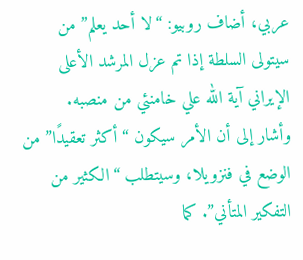عربي، أضاف روبيو: “لا أحد يعلم” من سيتولى السلطة إذا تم عزل المرشد الأعلى الإيراني آية الله علي خامنئي من منصبه.
وأشار إلى أن الأمر سيكون “أكثر تعقيدًا” من الوضع في فنزويلا، وسيتطلب “الكثير من التفكير المتأني”. كما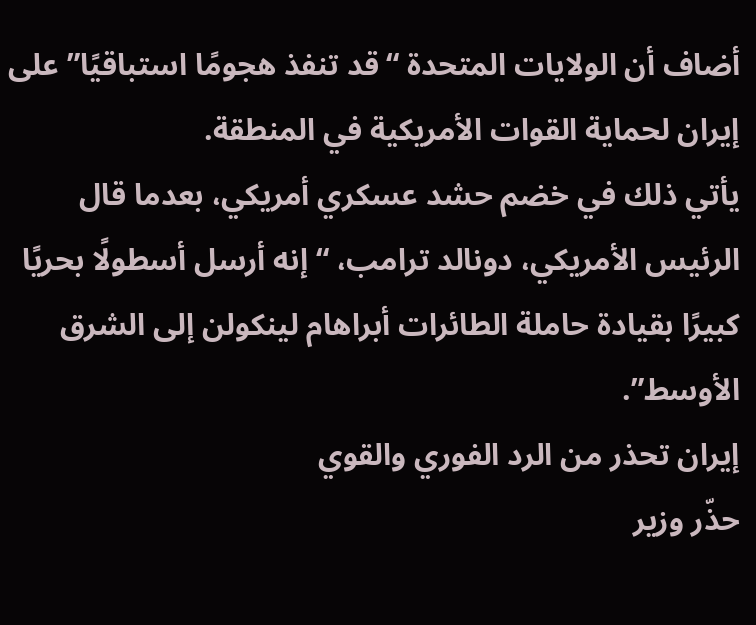أضاف أن الولايات المتحدة “قد تنفذ هجومًا استباقيًا” على إيران لحماية القوات الأمريكية في المنطقة.
يأتي ذلك في خضم حشد عسكري أمريكي، بعدما قال الرئيس الأمريكي، دونالد ترامب، “إنه أرسل أسطولًا بحريًا كبيرًا بقيادة حاملة الطائرات أبراهام لينكولن إلى الشرق الأوسط”.
إيران تحذر من الرد الفوري والقوي
حذّر وزير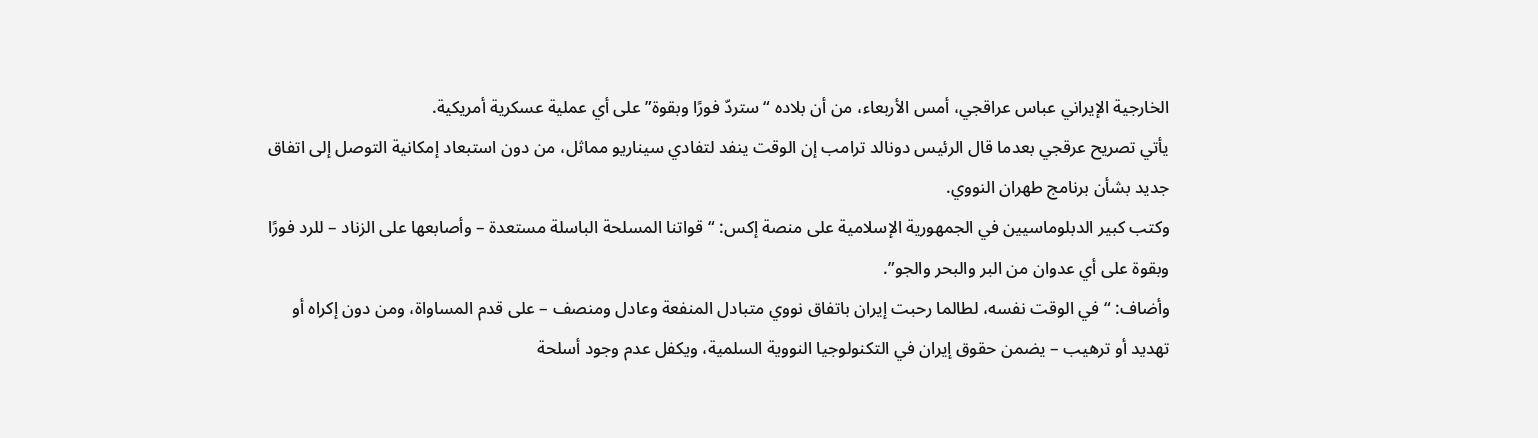الخارجية الإيراني عباس عراقجي، أمس الأربعاء، من أن بلاده “ستردّ فورًا وبقوة” على أي عملية عسكرية أمريكية.
يأتي تصريح عرقجي بعدما قال الرئيس دونالد ترامب إن الوقت ينفد لتفادي سيناريو مماثل، من دون استبعاد إمكانية التوصل إلى اتفاق جديد بشأن برنامج طهران النووي.
وكتب كبير الدبلوماسيين في الجمهورية الإسلامية على منصة إكس: “قواتنا المسلحة الباسلة مستعدة – وأصابعها على الزناد – للرد فورًا وبقوة على أي عدوان من البر والبحر والجو”.
وأضاف: “في الوقت نفسه، لطالما رحبت إيران باتفاق نووي متبادل المنفعة وعادل ومنصف – على قدم المساواة، ومن دون إكراه أو تهديد أو ترهيب – يضمن حقوق إيران في التكنولوجيا النووية السلمية، ويكفل عدم وجود أسلحة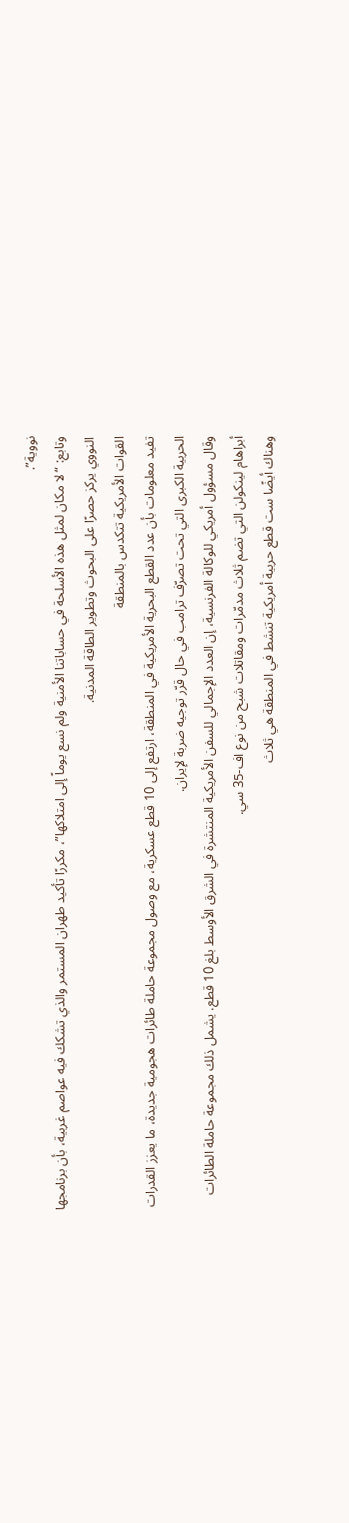نووية”.
وتابع: “لا مكان لمثل هذه الأسلحة في حساباتنا الأمنية ولم نسع يوماً إلى امتلاكها”، مكررًا تأكيد طهران المستمر والذي تشكك فيه عواصم غربية، بأن برنامجها النووي يركز حصرًا على البحوث وتطوير الطاقة المدنية.
القوات الأمريكية تتكدس بالمنطقة
تفيد معلومات بأن عدد القطع البحرية الأمريكية في المنطقة، ارتفع إلى 10 قطع عسكرية، مع وصول مجموعة حاملة طائرات هجومية جديدة، ما يعزز القدرات الحربية الكبرى التي تحت تصرّف ترامب في حال قرّر توجيه ضربة لإيران.
وقال مسؤول أمريكي للوكالة الفرنسية، إن العدد الإجمالي للسفن الأمريكية المنتشرة في الشرق الأوسط بلغ 10 قطع. يشمل ذلك مجموعة حاملة الطائرات أبراهام لينكولن التي تضم ثلاث مدمّرات ومقاتلات شبح من نوع اف-35 سي.
وهناك أيضًا ست قطع حربية أمريكية تنشط في المنطقة هي ثلاث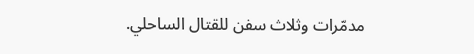مدمّرات وثلاث سفن للقتال الساحلي.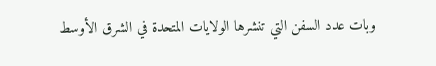وبات عدد السفن التي تنشرها الولايات المتحدة في الشرق الأوسط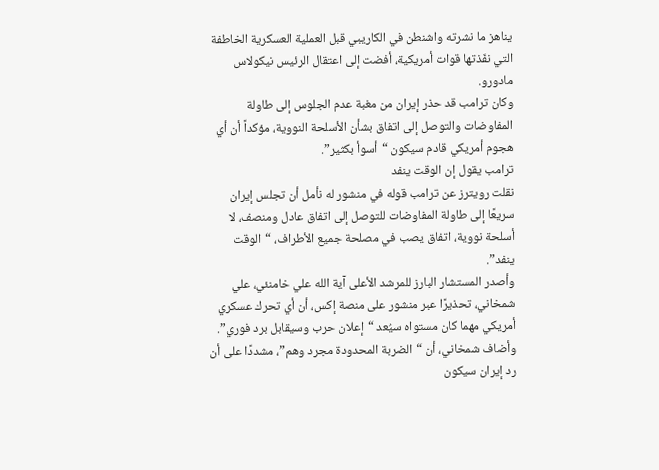يناهز ما نشرته واشنطن في الكاريبي قبل العملية العسكرية الخاطفة التي نفّذتها قوات أمريكية، أفضت إلى اعتقال الرئيس نيكولاس مادورو.
وكان ترامب قد حذر إيران من مغبة عدم الجلوس إلى طاولة المفاوضات والتوصل إلى اتفاق بشأن الأسلحة النووية، مؤكداً أن أي هجوم أمريكي قادم سيكون “أسوأ بكثير”.
ترامب يقول إن الوقت ينفد
نقلت رويترز عن ترامب قوله في منشور له نأمل أن تجلس إيران سريعًا إلى طاولة المفاوضات للتوصل إلى اتفاق عادل ومنصف، لا أسلحة نووية، اتفاق يصب في مصلحة جميع الأطراف، “الوقت ينفد”.
وأصدر المستشار البارز للمرشد الأعلى آية الله علي خامنئي، علي شمخاني، تحذيرًا عبر منشور على منصة إكس، أن أي تحرك عسكري أمريكي مهما كان مستواه سيُعد “إعلان حرب وسيقابل برد فوري”.
وأضاف شمخاني، أن “الضربة المحدودة مجرد وهم”، مشددًا على أن رد إيران سيكون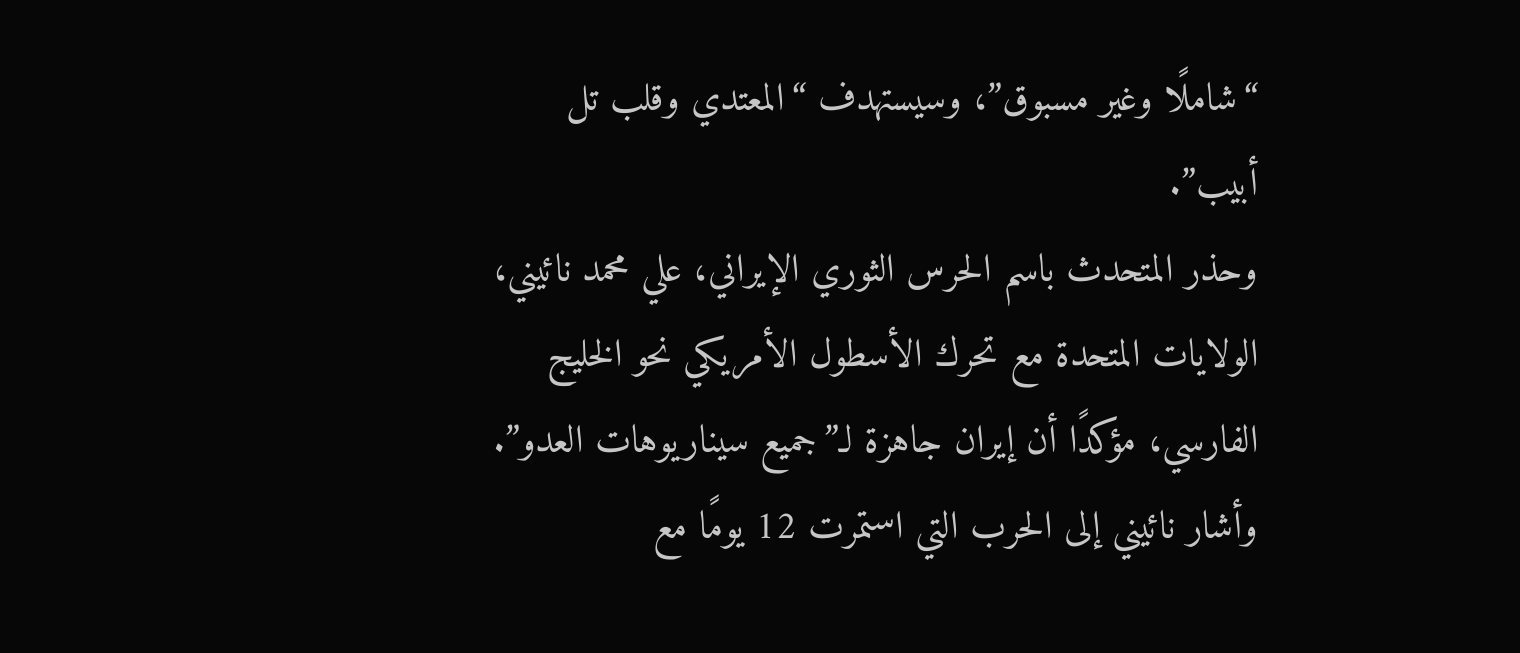“شاملًا وغير مسبوق”، وسيستهدف “المعتدي وقلب تل أبيب”.
وحذر المتحدث باسم الحرس الثوري الإيراني، علي محمد نائيني، الولايات المتحدة مع تحرك الأسطول الأمريكي نحو الخليج الفارسي، مؤكدًا أن إيران جاهزة لـ”جميع سيناريوهات العدو”.
وأشار نائيني إلى الحرب التي استمرت 12 يومًا مع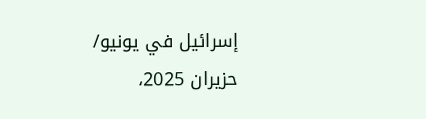إسرائيل في يونيو/ حزيران 2025،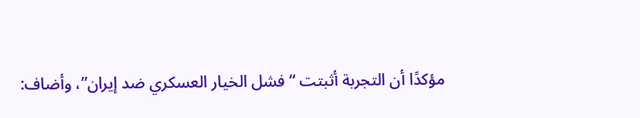مؤكدًا أن التجربة أثبتت “فشل الخيار العسكري ضد إيران”، وأضاف: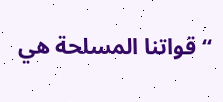“قواتنا المسلحة هي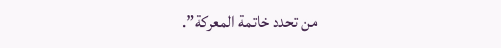من تحدد خاتمة المعركة”.